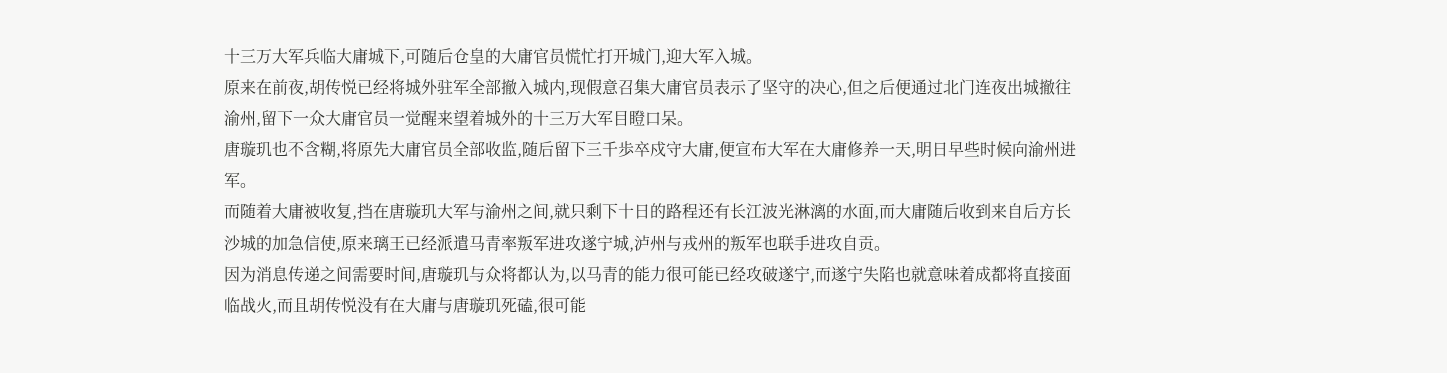十三万大军兵临大庸城下,可随后仓皇的大庸官员慌忙打开城门,迎大军入城。
原来在前夜,胡传悦已经将城外驻军全部撤入城内,现假意召集大庸官员表示了坚守的决心,但之后便通过北门连夜出城撤往渝州,留下一众大庸官员一觉醒来望着城外的十三万大军目瞪口呆。
唐璇玑也不含糊,将原先大庸官员全部收监,随后留下三千歩卒戍守大庸,便宣布大军在大庸修养一天,明日早些时候向渝州进军。
而随着大庸被收复,挡在唐璇玑大军与渝州之间,就只剩下十日的路程还有长江波光淋漓的水面,而大庸随后收到来自后方长沙城的加急信使,原来璃王已经派遣马青率叛军进攻遂宁城,泸州与戎州的叛军也联手进攻自贡。
因为消息传递之间需要时间,唐璇玑与众将都认为,以马青的能力很可能已经攻破遂宁,而遂宁失陷也就意味着成都将直接面临战火,而且胡传悦没有在大庸与唐璇玑死磕,很可能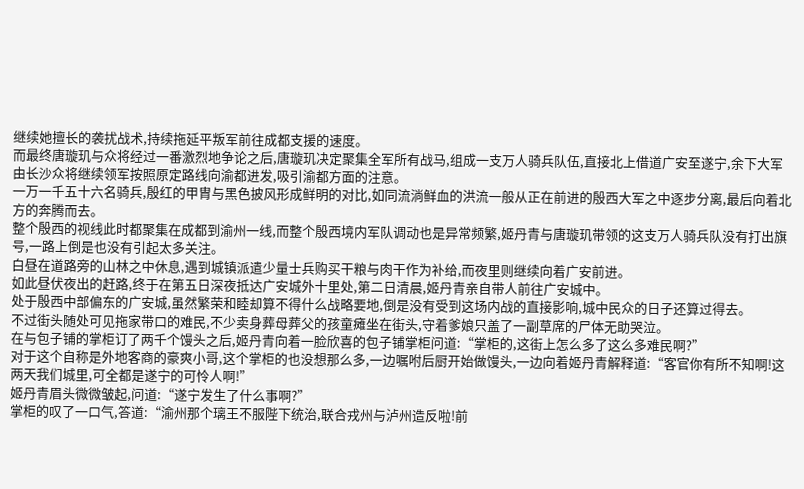继续她擅长的袭扰战术,持续拖延平叛军前往成都支援的速度。
而最终唐璇玑与众将经过一番激烈地争论之后,唐璇玑决定聚集全军所有战马,组成一支万人骑兵队伍,直接北上借道广安至遂宁,余下大军由长沙众将继续领军按照原定路线向渝都进发,吸引渝都方面的注意。
一万一千五十六名骑兵,殷红的甲胄与黑色披风形成鲜明的对比,如同流淌鲜血的洪流一般从正在前进的殷西大军之中逐步分离,最后向着北方的奔腾而去。
整个殷西的视线此时都聚集在成都到渝州一线,而整个殷西境内军队调动也是异常频繁,姬丹青与唐璇玑带领的这支万人骑兵队没有打出旗号,一路上倒是也没有引起太多关注。
白昼在道路旁的山林之中休息,遇到城镇派遣少量士兵购买干粮与肉干作为补给,而夜里则继续向着广安前进。
如此昼伏夜出的赶路,终于在第五日深夜抵达广安城外十里处,第二日清晨,姬丹青亲自带人前往广安城中。
处于殷西中部偏东的广安城,虽然繁荣和睦却算不得什么战略要地,倒是没有受到这场内战的直接影响,城中民众的日子还算过得去。
不过街头随处可见拖家带口的难民,不少卖身葬母葬父的孩童瘫坐在街头,守着爹娘只盖了一副草席的尸体无助哭泣。
在与包子铺的掌柜订了两千个馒头之后,姬丹青向着一脸欣喜的包子铺掌柜问道:“掌柜的,这街上怎么多了这么多难民啊?”
对于这个自称是外地客商的豪爽小哥,这个掌柜的也没想那么多,一边嘱咐后厨开始做馒头,一边向着姬丹青解释道:“客官你有所不知啊!这两天我们城里,可全都是遂宁的可怜人啊!”
姬丹青眉头微微皱起,问道:“遂宁发生了什么事啊?”
掌柜的叹了一口气,答道:“渝州那个璃王不服陛下统治,联合戎州与泸州造反啦!前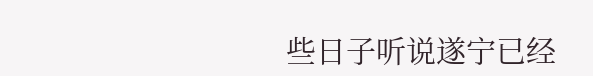些日子听说遂宁已经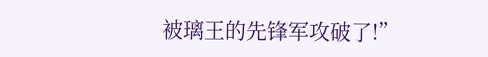被璃王的先锋军攻破了!”